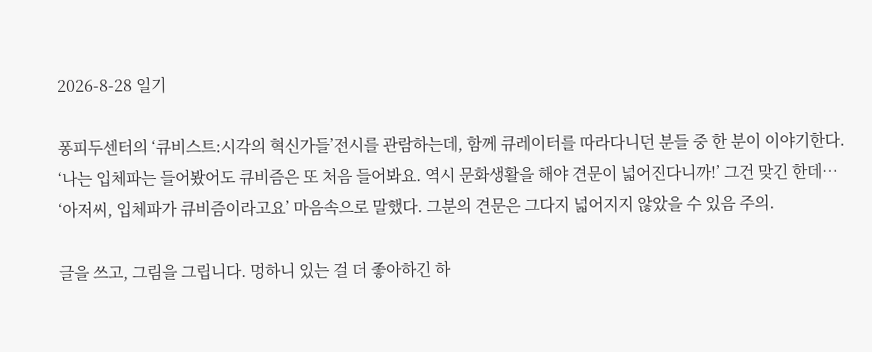2026-8-28 일기

퐁피두센터의 ‘큐비스트:시각의 혁신가들’전시를 관람하는데, 함께 큐레이터를 따라다니던 분들 중 한 분이 이야기한다. ‘나는 입체파는 들어봤어도 큐비즘은 또 처음 들어봐요. 역시 문화생활을 해야 견문이 넓어진다니까!’ 그건 맞긴 한데… ‘아저씨, 입체파가 큐비즘이라고요’ 마음속으로 말했다. 그분의 견문은 그다지 넓어지지 않았을 수 있음 주의.

글을 쓰고, 그림을 그립니다. 멍하니 있는 걸 더 좋아하긴 하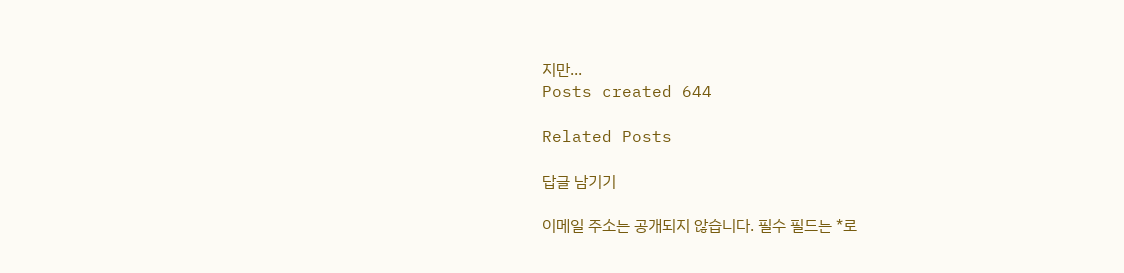지만...
Posts created 644

Related Posts

답글 남기기

이메일 주소는 공개되지 않습니다. 필수 필드는 *로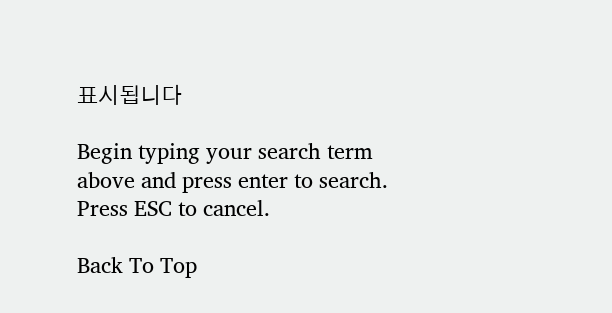표시됩니다

Begin typing your search term above and press enter to search. Press ESC to cancel.

Back To Top